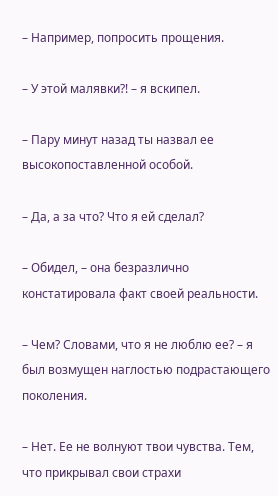– Например, попросить прощения.

– У этой малявки?! – я вскипел.

– Пару минут назад ты назвал ее высокопоставленной особой.

– Да, а за что? Что я ей сделал?

– Обидел, – она безразлично констатировала факт своей реальности.

– Чем? Словами, что я не люблю ее? – я был возмущен наглостью подрастающего поколения.

– Нет. Ее не волнуют твои чувства. Тем, что прикрывал свои страхи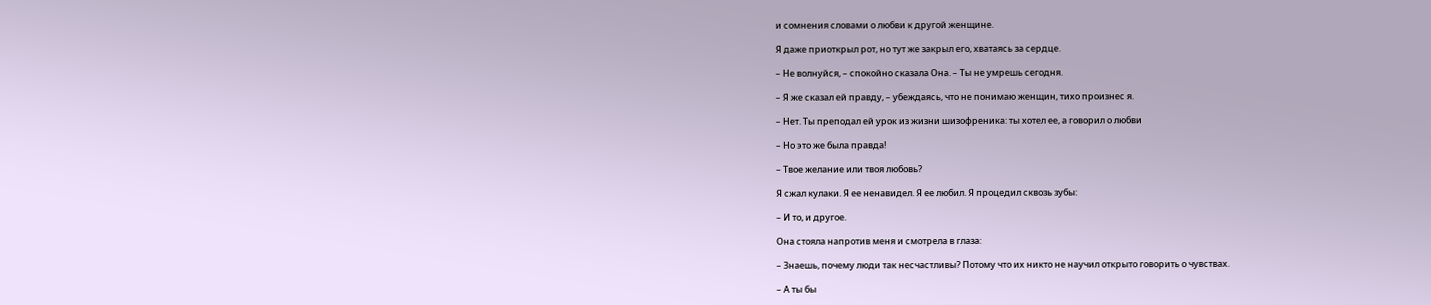и сомнения словами о любви к другой женщине.

Я даже приоткрыл рот, но тут же закрыл его, хватаясь за сердце.

– Не волнуйся, – спокойно сказала Она. – Ты не умрешь сегодня.

– Я же сказал ей правду, – убеждаясь, что не понимаю женщин, тихо произнес я.

– Нет. Ты преподал ей урок из жизни шизофреника: ты хотел ее, а говорил о любви

– Но это же была правда!

– Твое желание или твоя любовь?

Я сжал кулаки. Я ее ненавидел. Я ее любил. Я процедил сквозь зубы:

– И то, и другое.

Она стояла напротив меня и смотрела в глаза:

– Знаешь, почему люди так несчастливы? Потому что их никто не научил открыто говорить о чувствах.

– А ты бы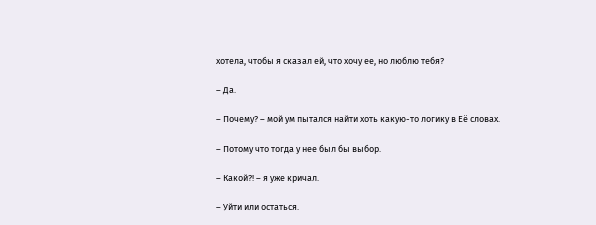хотела, чтобы я сказал ей, что хочу ее, но люблю тебя?

– Да.

– Почему? – мой ум пытался найти хоть какую-то логику в Её словах.

– Потому что тогда у нее был бы выбор.

– Какой?! – я уже кричал.

– Уйти или остаться.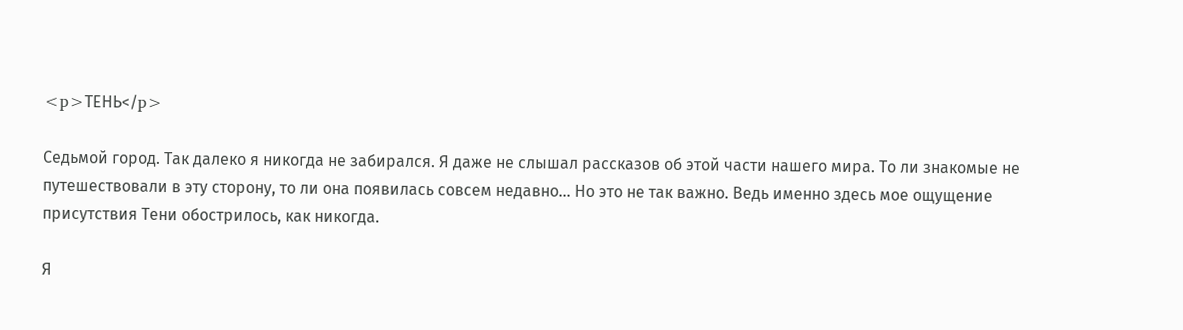<p>ТЕНЬ</p>

Седьмой город. Так далеко я никогда не забирался. Я даже не слышал рассказов об этой части нашего мира. То ли знакомые не путешествовали в эту сторону, то ли она появилась совсем недавно… Но это не так важно. Ведь именно здесь мое ощущение присутствия Тени обострилось, как никогда.

Я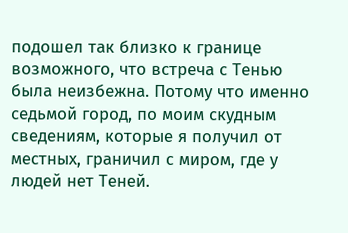подошел так близко к границе возможного, что встреча с Тенью была неизбежна. Потому что именно седьмой город, по моим скудным сведениям, которые я получил от местных, граничил с миром, где у людей нет Теней.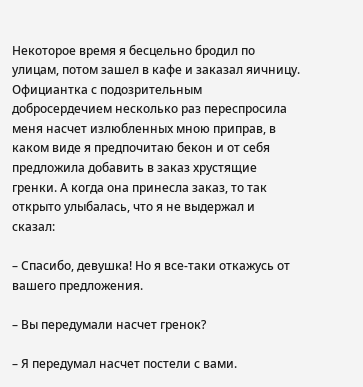Некоторое время я бесцельно бродил по улицам, потом зашел в кафе и заказал яичницу. Официантка с подозрительным добросердечием несколько раз переспросила меня насчет излюбленных мною приправ, в каком виде я предпочитаю бекон и от себя предложила добавить в заказ хрустящие гренки. А когда она принесла заказ, то так открыто улыбалась, что я не выдержал и сказал:

– Спасибо, девушка! Но я все-таки откажусь от вашего предложения.

– Вы передумали насчет гренок?

– Я передумал насчет постели с вами.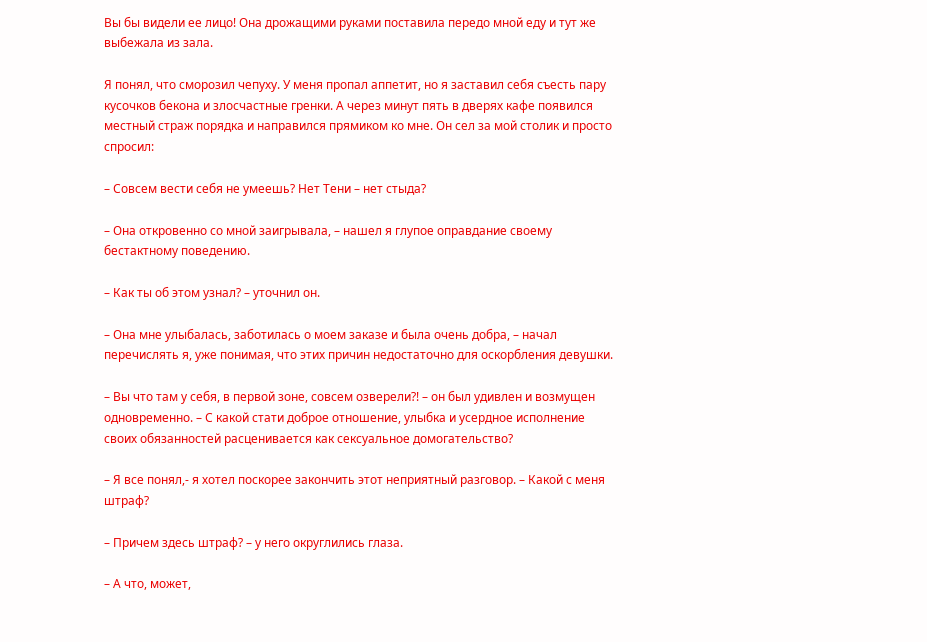Вы бы видели ее лицо! Она дрожащими руками поставила передо мной еду и тут же выбежала из зала.

Я понял, что сморозил чепуху. У меня пропал аппетит, но я заставил себя съесть пару кусочков бекона и злосчастные гренки. А через минут пять в дверях кафе появился местный страж порядка и направился прямиком ко мне. Он сел за мой столик и просто спросил:

– Совсем вести себя не умеешь? Нет Тени – нет стыда?

– Она откровенно со мной заигрывала, – нашел я глупое оправдание своему бестактному поведению.

– Как ты об этом узнал? – уточнил он.

– Она мне улыбалась, заботилась о моем заказе и была очень добра, – начал перечислять я, уже понимая, что этих причин недостаточно для оскорбления девушки.

– Вы что там у себя, в первой зоне, совсем озверели?! – он был удивлен и возмущен одновременно. – С какой стати доброе отношение, улыбка и усердное исполнение своих обязанностей расценивается как сексуальное домогательство?

– Я все понял,- я хотел поскорее закончить этот неприятный разговор. – Какой с меня штраф?

– Причем здесь штраф? – у него округлились глаза.

– А что, может,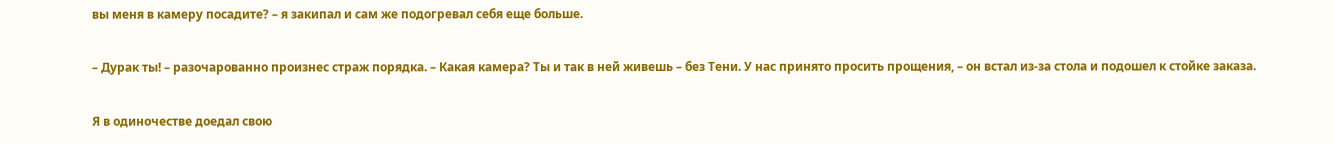вы меня в камеру посадите? – я закипал и сам же подогревал себя еще больше.

– Дурак ты! – разочарованно произнес страж порядка. – Какая камера? Ты и так в ней живешь – без Тени. У нас принято просить прощения, – он встал из-за стола и подошел к стойке заказа.

Я в одиночестве доедал свою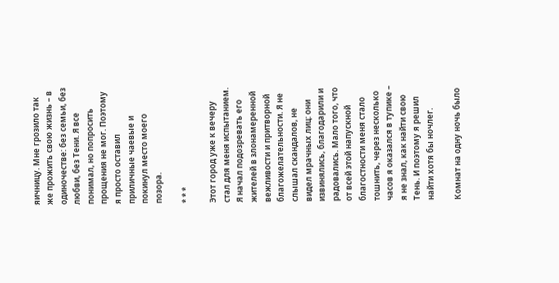яичницу. Мне грозило так же прожить свою жизнь – в одиночестве: без семьи, без любви, без Тени. Я все понимал, но попросить прощения не мог. Поэтому я просто оставил приличные чаевые и покинул место моего позора.

* * *

Этот город уже к вечеру стал для меня испытанием. Я начал подозревать его жителей в злонамеренной вежливости и притворной благожелательности. Я не слышал скандалов, не видел мрачных лиц: они извинялись, благодарили и радовались. Мало того, что от всей этой напускной благостности меня стало тошнить, через несколько часов я оказался в тупике – я не знал, как найти свою Тень. И поэтому я решил найти хотя бы ночлег.

Комнат на одну ночь было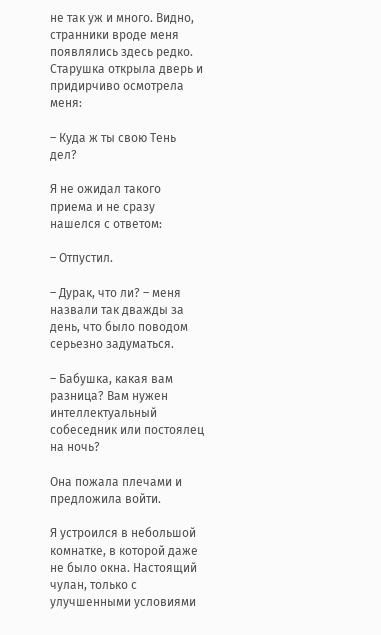не так уж и много. Видно, странники вроде меня появлялись здесь редко. Старушка открыла дверь и придирчиво осмотрела меня:

– Куда ж ты свою Тень дел?

Я не ожидал такого приема и не сразу нашелся с ответом:

– Отпустил.

– Дурак, что ли? – меня назвали так дважды за день, что было поводом серьезно задуматься.

– Бабушка, какая вам разница? Вам нужен интеллектуальный собеседник или постоялец на ночь?

Она пожала плечами и предложила войти.

Я устроился в небольшой комнатке, в которой даже не было окна. Настоящий чулан, только с улучшенными условиями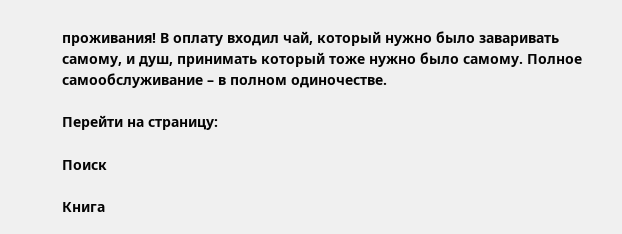проживания! В оплату входил чай, который нужно было заваривать самому, и душ, принимать который тоже нужно было самому. Полное самообслуживание – в полном одиночестве.

Перейти на страницу:

Поиск

Книга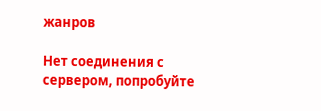жанров

Нет соединения с сервером, попробуйте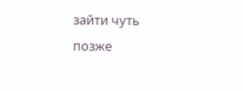зайти чуть позже